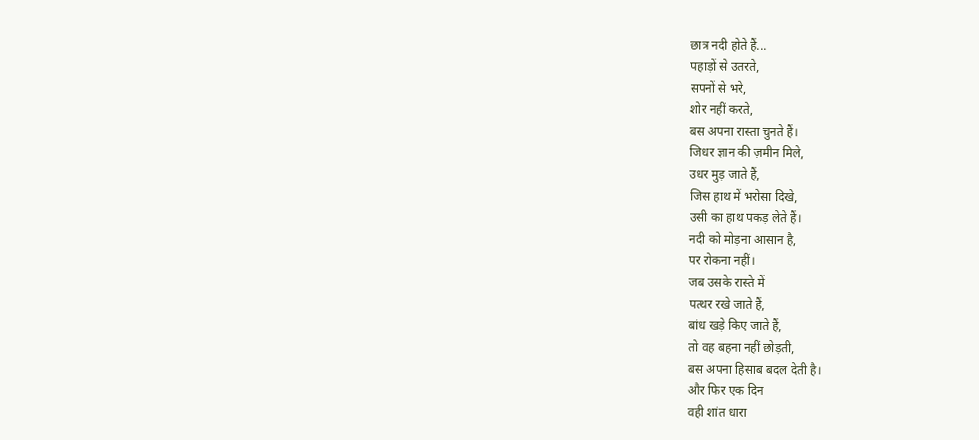छात्र नदी होते हैं...
पहाड़ों से उतरते,
सपनों से भरे,
शोर नहीं करते,
बस अपना रास्ता चुनते हैं।
जिधर ज्ञान की ज़मीन मिले,
उधर मुड़ जाते हैं,
जिस हाथ में भरोसा दिखे,
उसी का हाथ पकड़ लेते हैं।
नदी को मोड़ना आसान है,
पर रोकना नहीं।
जब उसके रास्ते में
पत्थर रखे जाते हैं,
बांध खड़े किए जाते हैं,
तो वह बहना नहीं छोड़ती,
बस अपना हिसाब बदल देती है।
और फिर एक दिन
वही शांत धारा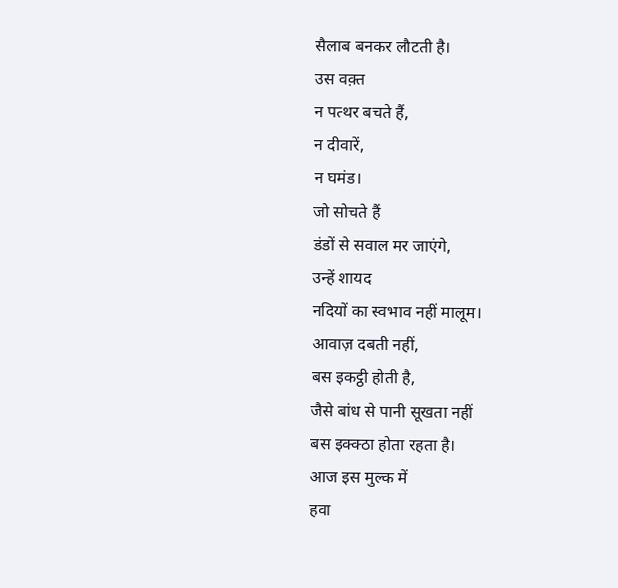सैलाब बनकर लौटती है।
उस वक़्त
न पत्थर बचते हैं,
न दीवारें,
न घमंड।
जो सोचते हैं
डंडों से सवाल मर जाएंगे,
उन्हें शायद
नदियों का स्वभाव नहीं मालूम।
आवाज़ दबती नहीं,
बस इकट्ठी होती है,
जैसे बांध से पानी सूखता नहीं
बस इक्क्ठा होता रहता है।
आज इस मुल्क में
हवा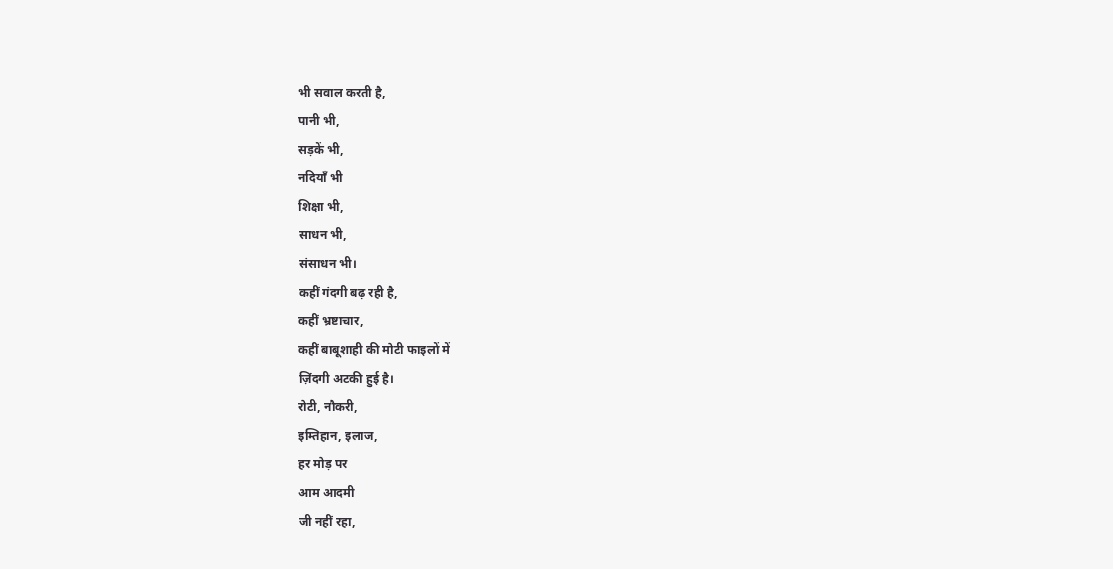भी सवाल करती है,
पानी भी,
सड़कें भी,
नदियाँ भी
शिक्षा भी,
साधन भी,
संसाधन भी।
कहीं गंदगी बढ़ रही है,
कहीं भ्रष्टाचार,
कहीं बाबूशाही की मोटी फाइलों में
ज़िंदगी अटकी हुई है।
रोटी, नौकरी,
इम्तिहान, इलाज,
हर मोड़ पर
आम आदमी
जी नहीं रहा,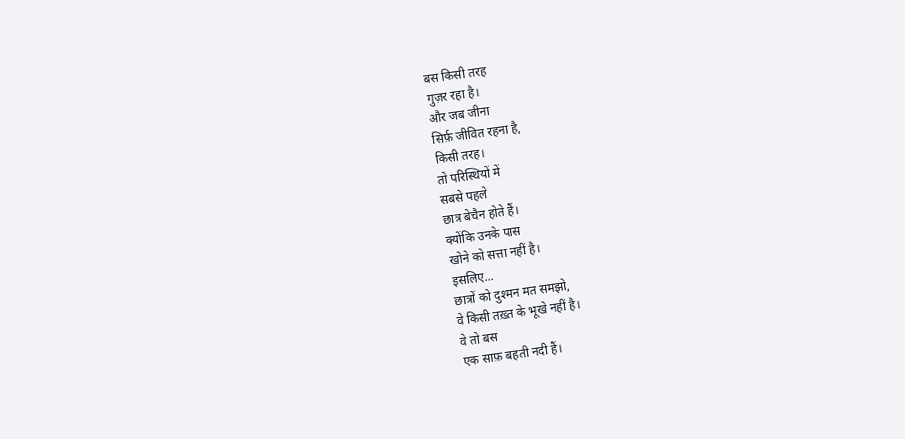बस किसी तरह
गुज़र रहा है।
और जब जीना
सिर्फ़ जीवित रहना है,
किसी तरह।
तो परिस्थियों में
सबसे पहले
छात्र बेचैन होते हैं।
क्योंकि उनके पास
खोने को सत्ता नहीं है।
इसलिए...
छात्रों को दुश्मन मत समझो,
वे किसी तख़्त के भूखे नहीं है।
वे तो बस
एक साफ़ बहती नदी हैं।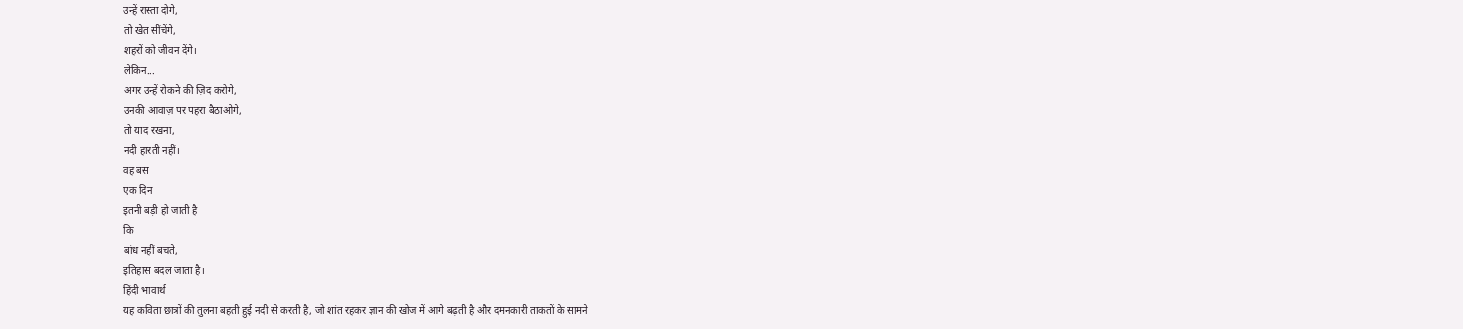उन्हें रास्ता दोगे,
तो खेत सींचेंगे,
शहरों को जीवन देंगे।
लेकिन...
अगर उन्हें रोकने की ज़िद करोगे,
उनकी आवाज़ पर पहरा बैठाओगे,
तो याद रखना,
नदी हारती नहीं।
वह बस
एक दिन
इतनी बड़ी हो जाती है
कि
बांध नहीं बचते,
इतिहास बदल जाता है।
हिंदी भावार्थ
यह कविता छात्रों की तुलना बहती हुई नदी से करती है, जो शांत रहकर ज्ञान की खोज में आगे बढ़ती है और दमनकारी ताकतों के सामने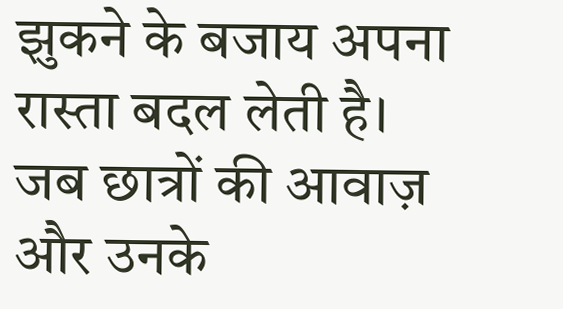झुकने के बजाय अपना रास्ता बदल लेती है। जब छात्रों की आवाज़ और उनके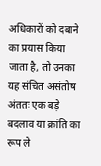अधिकारों को दबाने का प्रयास किया जाता है, तो उनका यह संचित असंतोष अंततः एक बड़े बदलाव या क्रांति का रूप ले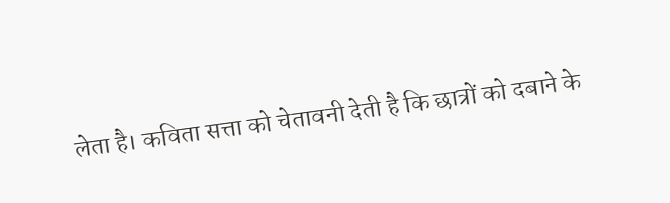लेता है। कविता सत्ता को चेतावनी देती है कि छात्रों को दबाने के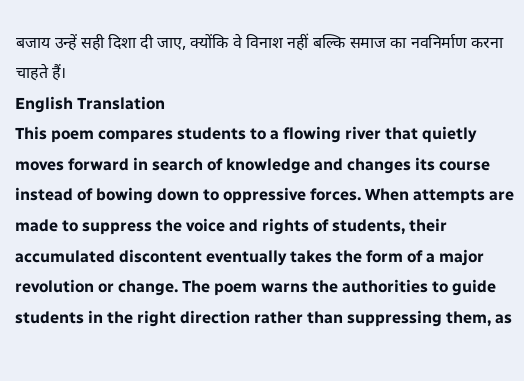बजाय उन्हें सही दिशा दी जाए, क्योंकि वे विनाश नहीं बल्कि समाज का नवनिर्माण करना चाहते हैं।
English Translation
This poem compares students to a flowing river that quietly moves forward in search of knowledge and changes its course instead of bowing down to oppressive forces. When attempts are made to suppress the voice and rights of students, their accumulated discontent eventually takes the form of a major revolution or change. The poem warns the authorities to guide students in the right direction rather than suppressing them, as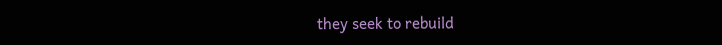they seek to rebuild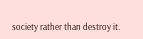society rather than destroy it.